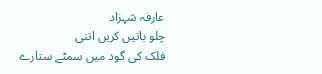عارفہ شہزاد
چلو باتیں کریں اتنی
فلک کی گود میں سمٹے ستارے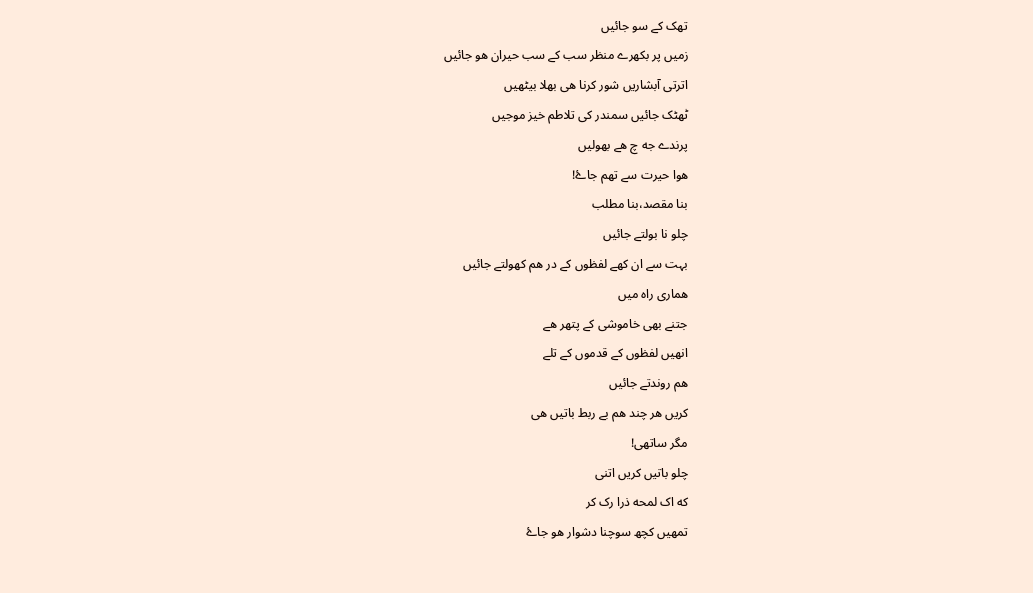تھک کے سو جائیں
زمیں پر بکھرے منظر سب کے سب حیران هو جائیں
اترتی آبشاریں شور کرنا هی بھلا بیٹھیں
ٹھٹک جائیں سمندر کی تلاطم خیز موجیں
پرندے جه چ هے بھولیں
هوا حیرت سے تھم جاۓ!
بنا مقصد،بنا مطلب
چلو نا بولتے جائیں
بہت سے ان کهے لفظوں کے در هم کھولتے جائیں
هماری راه میں
جتنے بھی خاموشی کے پتھر هے
انھیں لفظوں کے قدموں کے تلے
هم روندتے جائیں
کریں هر چند هم بے ربط باتیں هی
مگر ساتھی!
چلو باتیں کریں اتنی
که اک لمحه ذرا رک کر
تمهیں کچھ سوچنا دشوار هو جاۓ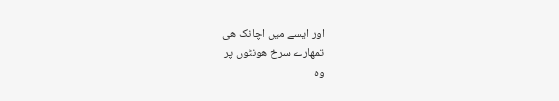اور ایسے میں اچانک هی
تمهارے سرخ هونٹوں پر
وه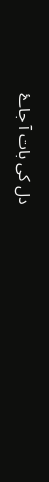دل کی بات آ جاۓ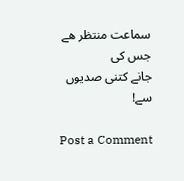سماعت منتظر هے جس کی
جانے کتنی صدیوں سے!

Post a Comment